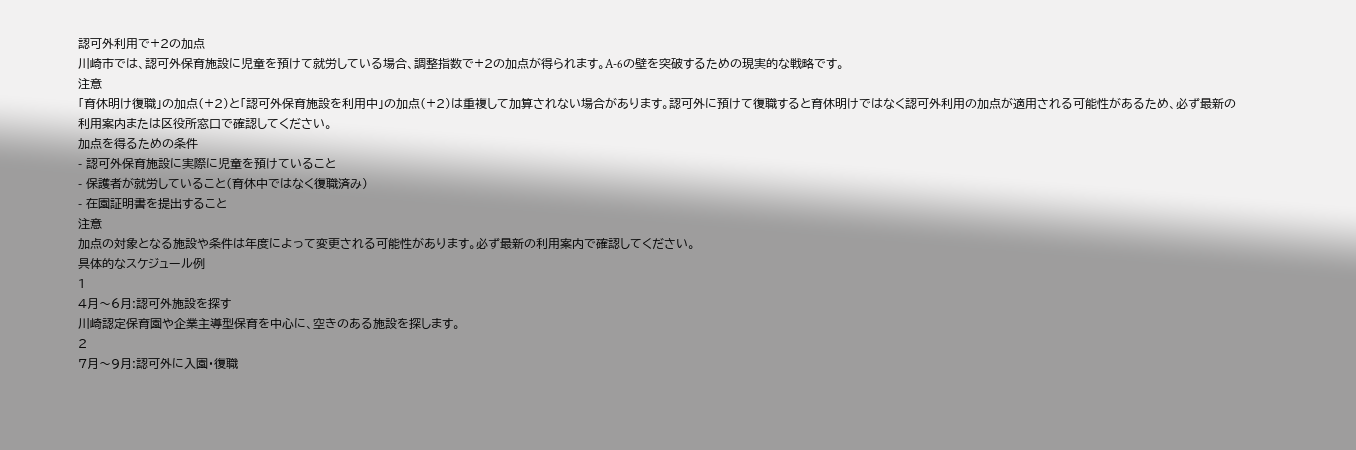認可外利用で+2の加点
川崎市では、認可外保育施設に児童を預けて就労している場合、調整指数で+2の加点が得られます。A-6の壁を突破するための現実的な戦略です。
注意
「育休明け復職」の加点(+2)と「認可外保育施設を利用中」の加点(+2)は重複して加算されない場合があります。認可外に預けて復職すると育休明けではなく認可外利用の加点が適用される可能性があるため、必ず最新の利用案内または区役所窓口で確認してください。
加点を得るための条件
- 認可外保育施設に実際に児童を預けていること
- 保護者が就労していること(育休中ではなく復職済み)
- 在園証明書を提出すること
注意
加点の対象となる施設や条件は年度によって変更される可能性があります。必ず最新の利用案内で確認してください。
具体的なスケジュール例
1
4月〜6月:認可外施設を探す
川崎認定保育園や企業主導型保育を中心に、空きのある施設を探します。
2
7月〜9月:認可外に入園・復職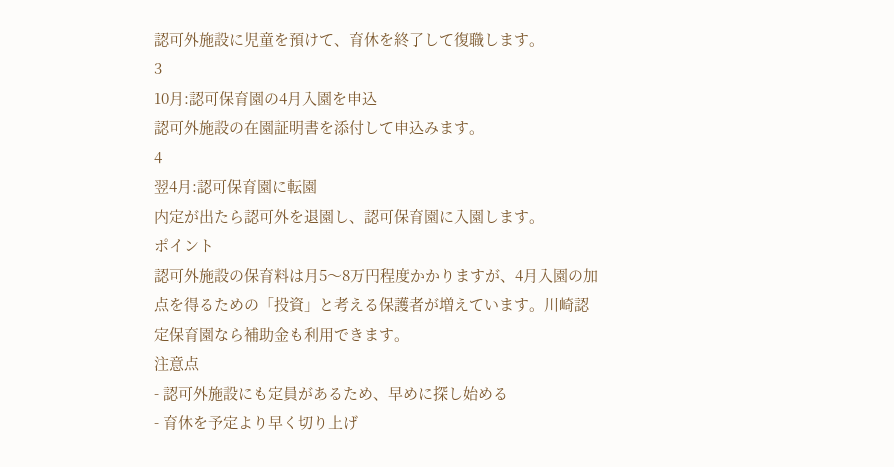認可外施設に児童を預けて、育休を終了して復職します。
3
10月:認可保育園の4月入園を申込
認可外施設の在園証明書を添付して申込みます。
4
翌4月:認可保育園に転園
内定が出たら認可外を退園し、認可保育園に入園します。
ポイント
認可外施設の保育料は月5〜8万円程度かかりますが、4月入園の加点を得るための「投資」と考える保護者が増えています。川崎認定保育園なら補助金も利用できます。
注意点
- 認可外施設にも定員があるため、早めに探し始める
- 育休を予定より早く切り上げ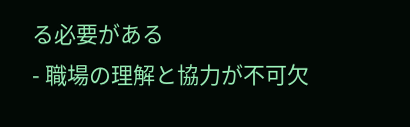る必要がある
- 職場の理解と協力が不可欠